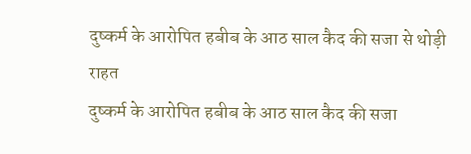दुष्कर्म के आरोपित हबीब के आठ साल कैद की सजा से थोड़ी राहत
दुष्कर्म के आरोपित हबीब के आठ साल कैद की सजा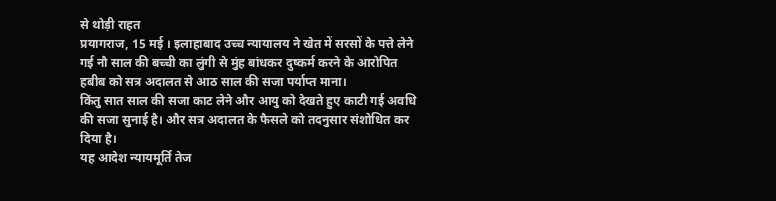से थोड़ी राहत
प्रयागराज, 15 मई । इलाहाबाद उच्च न्यायालय ने खेत में सरसों के पत्ते लेने गई नौ साल की बच्ची का लुंगी से मुंह बांधकर दुष्कर्म करने के आरोपित हबीब को सत्र अदालत से आठ साल की सजा पर्याप्त माना।
किंतु सात साल की सजा काट लेने और आयु को देखते हुए काटी गई अवधि की सजा सुनाई है। और सत्र अदालत के फैसले को तदनुसार संशोधित कर दिया है।
यह आदेश न्यायमूर्ति तेज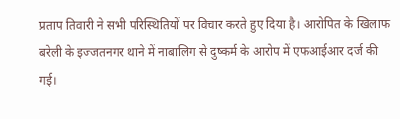प्रताप तिवारी ने सभी परिस्थितियों पर विचार करते हुए दिया है। आरोपित के खिलाफ बरेली के इज्जतनगर थाने में नाबालिग से दुष्कर्म के आरोप में एफआईआर दर्ज की गई।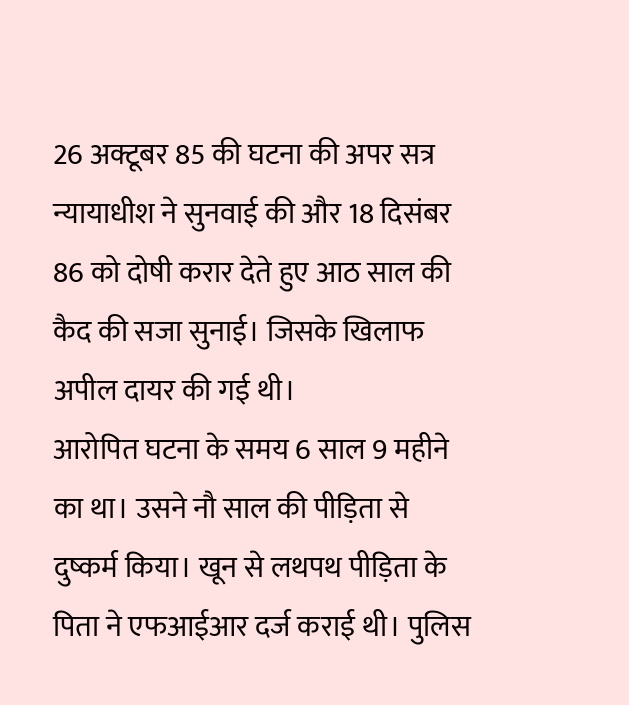26 अक्टूबर 85 की घटना की अपर सत्र न्यायाधीश ने सुनवाई की और 18 दिसंबर 86 को दोषी करार देते हुए आठ साल की कैद की सजा सुनाई। जिसके खिलाफ अपील दायर की गई थी।
आरोपित घटना के समय 6 साल 9 महीने का था। उसने नौ साल की पीड़िता से दुष्कर्म किया। खून से लथपथ पीड़िता के पिता ने एफआईआर दर्ज कराई थी। पुलिस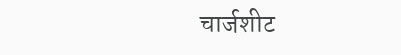चार्जशीट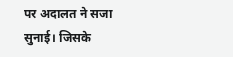पर अदालत ने सजा सुनाई। जिसके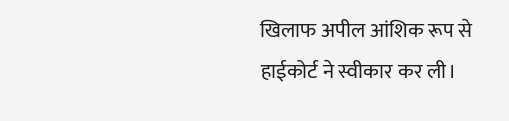खिलाफ अपील आंशिक रूप से हाईकोर्ट ने स्वीकार कर ली।